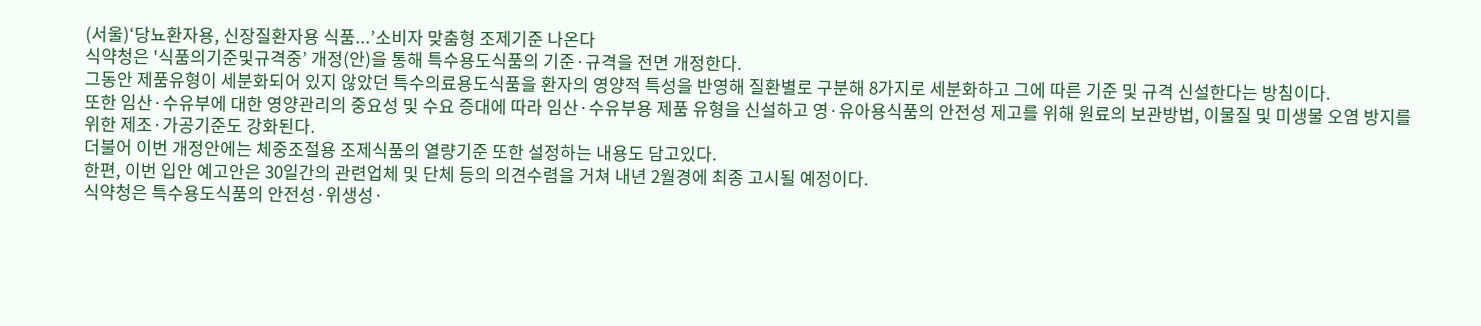(서울)‘당뇨환자용, 신장질환자용 식품...’소비자 맞춤형 조제기준 나온다
식약청은 '식품의기준및규격중’ 개정(안)을 통해 특수용도식품의 기준·규격을 전면 개정한다.
그동안 제품유형이 세분화되어 있지 않았던 특수의료용도식품을 환자의 영양적 특성을 반영해 질환별로 구분해 8가지로 세분화하고 그에 따른 기준 및 규격 신설한다는 방침이다.
또한 임산·수유부에 대한 영양관리의 중요성 및 수요 증대에 따라 임산·수유부용 제품 유형을 신설하고 영·유아용식품의 안전성 제고를 위해 원료의 보관방법, 이물질 및 미생물 오염 방지를 위한 제조·가공기준도 강화된다.
더불어 이번 개정안에는 체중조절용 조제식품의 열량기준 또한 설정하는 내용도 담고있다.
한편, 이번 입안 예고안은 30일간의 관련업체 및 단체 등의 의견수렴을 거쳐 내년 2월경에 최종 고시될 예정이다.
식약청은 특수용도식품의 안전성·위생성·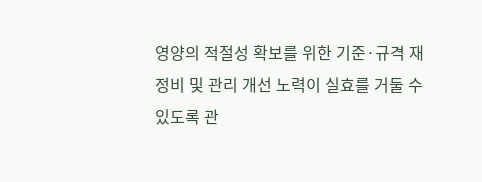영양의 적절성 확보를 위한 기준·규격 재정비 및 관리 개선 노력이 실효를 거둘 수 있도록 관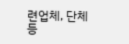련업체, 단체 등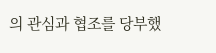의 관심과 협조를 당부했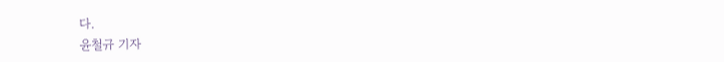다.
윤철규 기자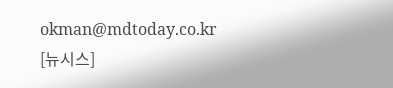okman@mdtoday.co.kr
[뉴시스]